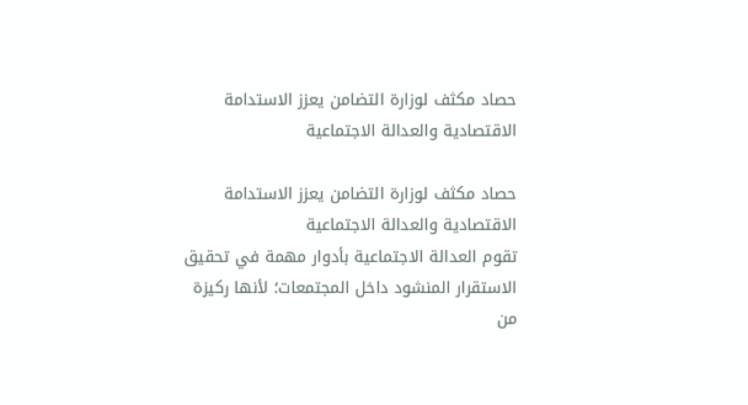حصاد مكثف لوزارة التضامن يعزز الاستدامة الاقتصادية والعدالة الاجتماعية

حصاد مكثف لوزارة التضامن يعزز الاستدامة الاقتصادية والعدالة الاجتماعية
تقوم العدالة الاجتماعية بأدوار مهمة في تحقيق الاستقرار المنشود داخل المجتمعات؛ لأنها ركيزة من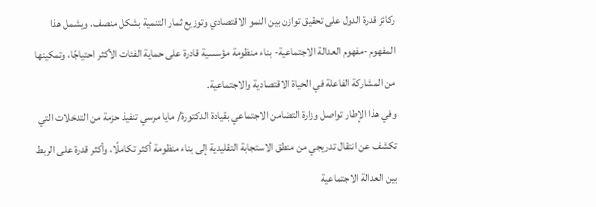ركائز قدرة الدول على تحقيق توازن بين النمو الاقتصادي وتوزيع ثمار التنمية بشكل منصف. ويشمل هذا المفهوم -مفهوم العدالة الاجتماعية- بناء منظومة مؤسسية قادرة على حماية الفئات الأكثر احتياجًا، وتمكينها من المشاركة الفاعلة في الحياة الاقتصادية والاجتماعية.
وفي هذا الإطار تواصل وزارة التضامن الاجتماعي بقيادة الدكتورة/ مايا مرسي تنفيذ حزمة من التدخلات التي تكشف عن انتقال تدريجي من منطق الاستجابة التقليدية إلى بناء منظومة أكثر تكاملًا، وأكثر قدرة على الربط بين العدالة الاجتماعية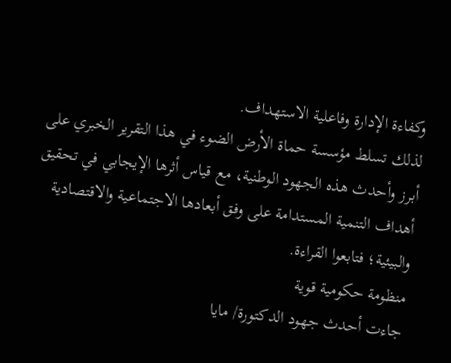وكفاءة الإدارة وفاعلية الاستهداف.
لذلك تسلط مؤسسة حماة الأرض الضوء في هذا التقرير الخبري على أبرز وأحدث هذه الجهود الوطنية، مع قياس أثرها الإيجابي في تحقيق أهداف التنمية المستدامة على وفق أبعادها الاجتماعية والاقتصادية والبيئية؛ فتابعوا القراءة.
منظومة حكومية قوية
جاءت أحدث جهود الدكتورة/ مايا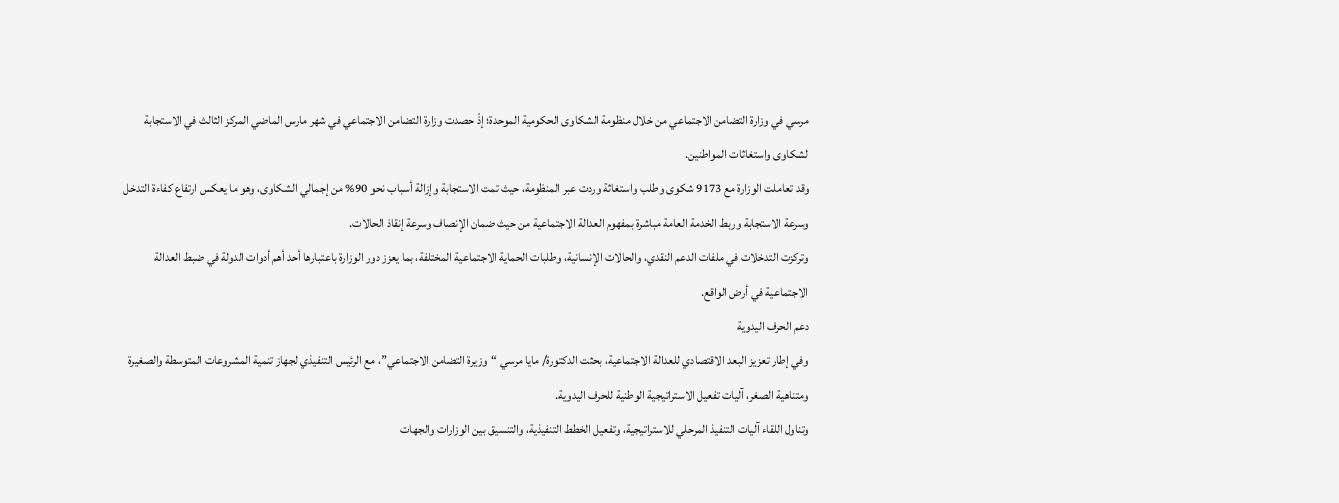مرسي في وزارة التضامن الاجتماعي من خلال منظومة الشكاوى الحكومية الموحدة؛ إذْ حصدت وزارة التضامن الاجتماعي في شهر مارس الماضي المركز الثالث في الاستجابة لشكاوى واستغاثات المواطنين.
وقد تعاملت الوزارة مع 9173 شكوى وطلب واستغاثة وردت عبر المنظومة، حيث تمت الاستجابة وإزالة أسباب نحو 90% من إجمالي الشكاوى، وهو ما يعكس ارتفاع كفاءة التدخل وسرعة الاستجابة وربط الخدمة العامة مباشرة بمفهوم العدالة الاجتماعية من حيث ضمان الإنصاف وسرعة إنقاذ الحالات.
وتركزت التدخلات في ملفات الدعم النقدي، والحالات الإنسانية، وطلبات الحماية الاجتماعية المختلفة، بما يعزز دور الوزارة باعتبارها أحد أهم أدوات الدولة في ضبط العدالة الاجتماعية في أرض الواقع.
دعم الحرف اليدوية
وفي إطار تعزيز البعد الاقتصادي للعدالة الاجتماعية، بحثت الدكتورة/ مايا مرسي “وزيرة التضامن الاجتماعي”، مع الرئيس التنفيذي لجهاز تنمية المشروعات المتوسطة والصغيرة ومتناهية الصغر، آليات تفعيل الاستراتيجية الوطنية للحرف اليدوية.
وتناول اللقاء آليات التنفيذ المرحلي للاستراتيجية، وتفعيل الخطط التنفيذية، والتنسيق بين الوزارات والجهات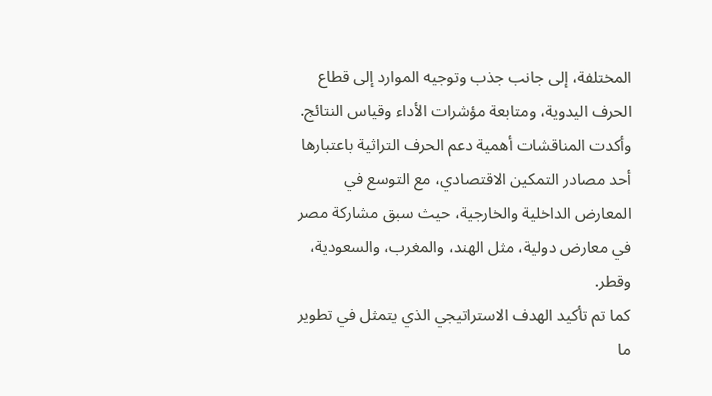المختلفة، إلى جانب جذب وتوجيه الموارد إلى قطاع الحرف اليدوية، ومتابعة مؤشرات الأداء وقياس النتائج.
وأكدت المناقشات أهمية دعم الحرف التراثية باعتبارها أحد مصادر التمكين الاقتصادي، مع التوسع في المعارض الداخلية والخارجية، حيث سبق مشاركة مصر في معارض دولية، مثل الهند، والمغرب، والسعودية، وقطر.
كما تم تأكيد الهدف الاستراتيجي الذي يتمثل في تطوير ما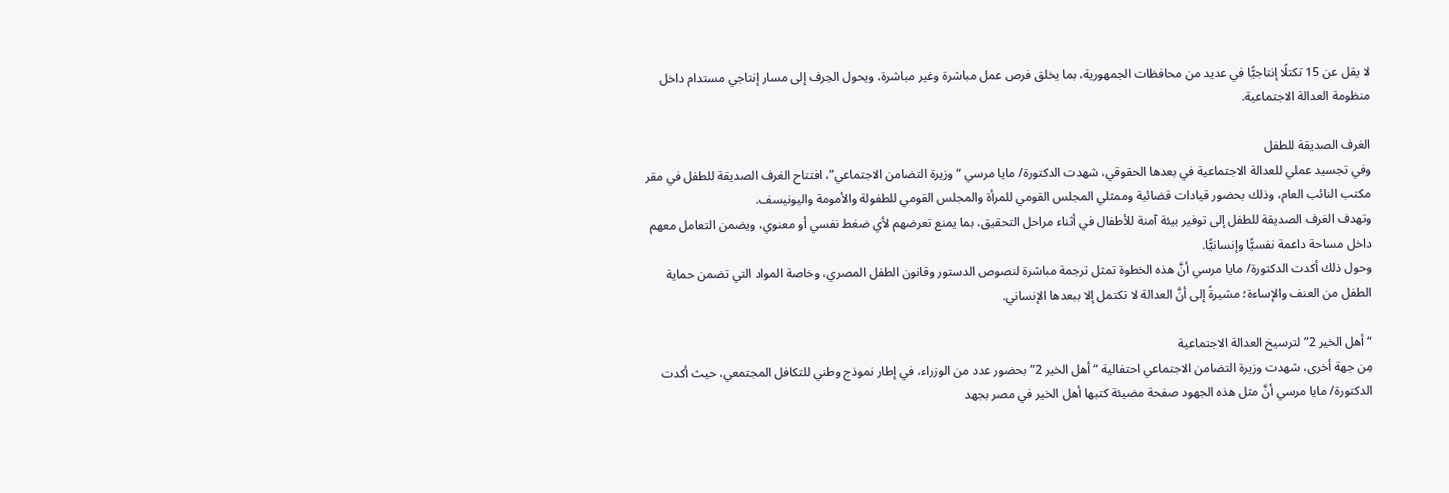لا يقل عن 15 تكتلًا إنتاجيًّا في عديد من محافظات الجمهورية، بما يخلق فرص عمل مباشرة وغير مباشرة، ويحول الحِرف إلى مسار إنتاجي مستدام داخل منظومة العدالة الاجتماعية.

الغرف الصديقة للطفل
وفي تجسيد عملي للعدالة الاجتماعية في بعدها الحقوقي، شهدت الدكتورة/ مايا مرسي “وزيرة التضامن الاجتماعي”، افتتاح الغرف الصديقة للطفل في مقر مكتب النائب العام، وذلك بحضور قيادات قضائية وممثلي المجلس القومي للمرأة والمجلس القومي للطفولة والأمومة واليونيسف.
وتهدف الغرف الصديقة للطفل إلى توفير بيئة آمنة للأطفال في أثناء مراحل التحقيق، بما يمنع تعرضهم لأي ضغط نفسي أو معنوي، ويضمن التعامل معهم داخل مساحة داعمة نفسيًّا وإنسانيًّا.
وحول ذلك أكدت الدكتورة/ مايا مرسي أنَّ هذه الخطوة تمثل ترجمة مباشرة لنصوص الدستور وقانون الطفل المصري، وخاصة المواد التي تضمن حماية الطفل من العنف والإساءة؛ مشيرةً إلى أنَّ العدالة لا تكتمل إلا ببعدها الإنساني.

“أهل الخير 2” لترسيخ العدالة الاجتماعية
مِن جهة أخرى، شهدت وزيرة التضامن الاجتماعي احتفالية “أهل الخير 2” بحضور عدد من الوزراء، في إطار نموذج وطني للتكافل المجتمعي، حيث أكدت الدكتورة/ مايا مرسي أنَّ مثل هذه الجهود صفحة مضيئة كتبها أهل الخير في مصر بجهد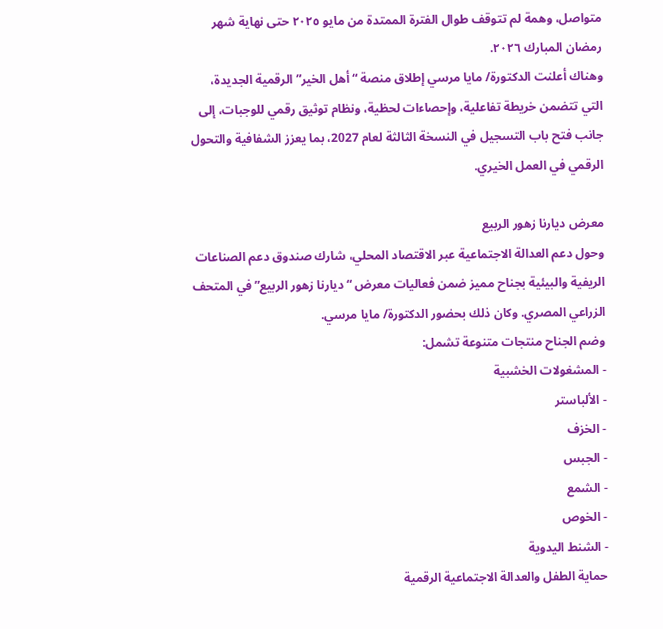متواصل، وهمة لم تتوقف طوال الفترة الممتدة من مايو ٢٠٢٥ حتى نهاية شهر رمضان المبارك ٢٠٢٦.
وهناك أعلنت الدكتورة/ مايا مرسي إطلاق منصة “أهل الخير” الرقمية الجديدة، التي تتضمن خريطة تفاعلية، وإحصاءات لحظية، ونظام توثيق رقمي للوجبات، إلى جانب فتح باب التسجيل في النسخة الثالثة لعام 2027، بما يعزز الشفافية والتحول الرقمي في العمل الخيري.

معرض ديارنا زهور الربيع
وحول دعم العدالة الاجتماعية عبر الاقتصاد المحلي، شارك صندوق دعم الصناعات الريفية والبيئية بجناح مميز ضمن فعاليات معرض “ديارنا زهور الربيع” في المتحف الزراعي المصري. وكان ذلك بحضور الدكتورة/ مايا مرسي.
وضم الجناح منتجات متنوعة تشمل:
- المشغولات الخشبية
- الألباستر
- الخزف
- الجبس
- الشمع
- الخوص
- الشنط اليدوية
حماية الطفل والعدالة الاجتماعية الرقمية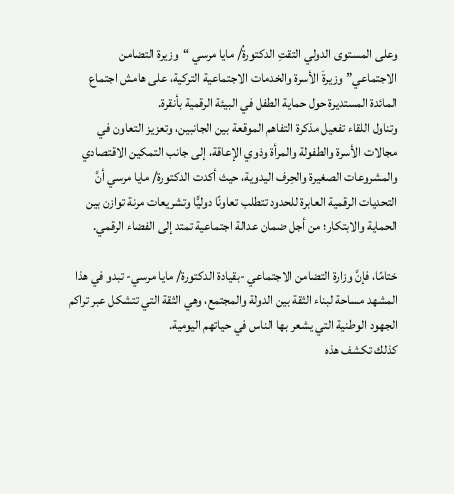وعلى المستوى الدولي التقتِ الدكتورةُ/ مايا مرسي “وزيرة التضامن الاجتماعي” وزيرةَ الأسرة والخدمات الاجتماعية التركية، على هامش اجتماع المائدة المستديرة حول حماية الطفل في البيئة الرقمية بأنقرة.
وتناول اللقاء تفعيل مذكرة التفاهم الموقعة بين الجانبين، وتعزيز التعاون في مجالات الأسرة والطفولة والمرأة وذوي الإعاقة، إلى جانب التمكين الاقتصادي والمشروعات الصغيرة والحِرف اليدوية، حيث أكدت الدكتورة/ مايا مرسي أنَّ التحديات الرقمية العابرة للحدود تتطلب تعاونًا دوليًّا وتشريعات مرنة توازن بين الحماية والابتكار؛ من أجل ضمان عدالة اجتماعية تمتد إلى الفضاء الرقمي.

ختامًا، فإنَّ وزارة التضامن الاجتماعي -بقيادة الدكتورة/ مايا مرسي- تبدو في هذا المشهد مساحة لبناء الثقة بين الدولة والمجتمع، وهي الثقة التي تتشكل عبر تراكم الجهود الوطنية التي يشعر بها الناس في حياتهم اليومية.
كذلك تكشف هذه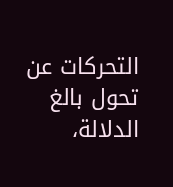التحركات عن تحول بالغ الدلالة،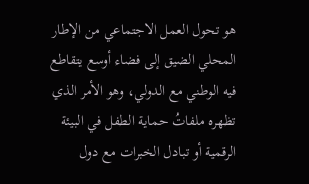هو تحول العمل الاجتماعي من الإطار المحلي الضيق إلى فضاء أوسع يتقاطع فيه الوطني مع الدولي، وهو الأمر الذي تظهره ملفاتُ حماية الطفل في البيئة الرقمية أو تبادل الخبرات مع دول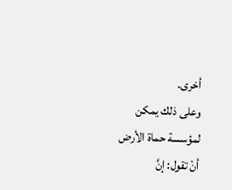أخرى.
وعلى ذلك يمكن لمؤسسة حماة الأرض أنْ تقول: إنَّ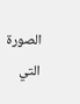الصورة التي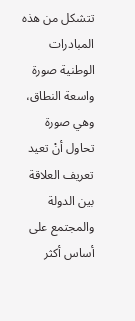تتشكل من هذه المبادرات الوطنية صورة واسعة النطاق، وهي صورة تحاول أنْ تعيد تعريف العلاقة بين الدولة والمجتمع على أساس أكثر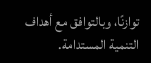توازنًا، وبالتوافق مع أهداف التنمية المستدامة.